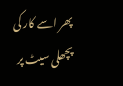پھر اسے کار کی پچھلی سیٹ پر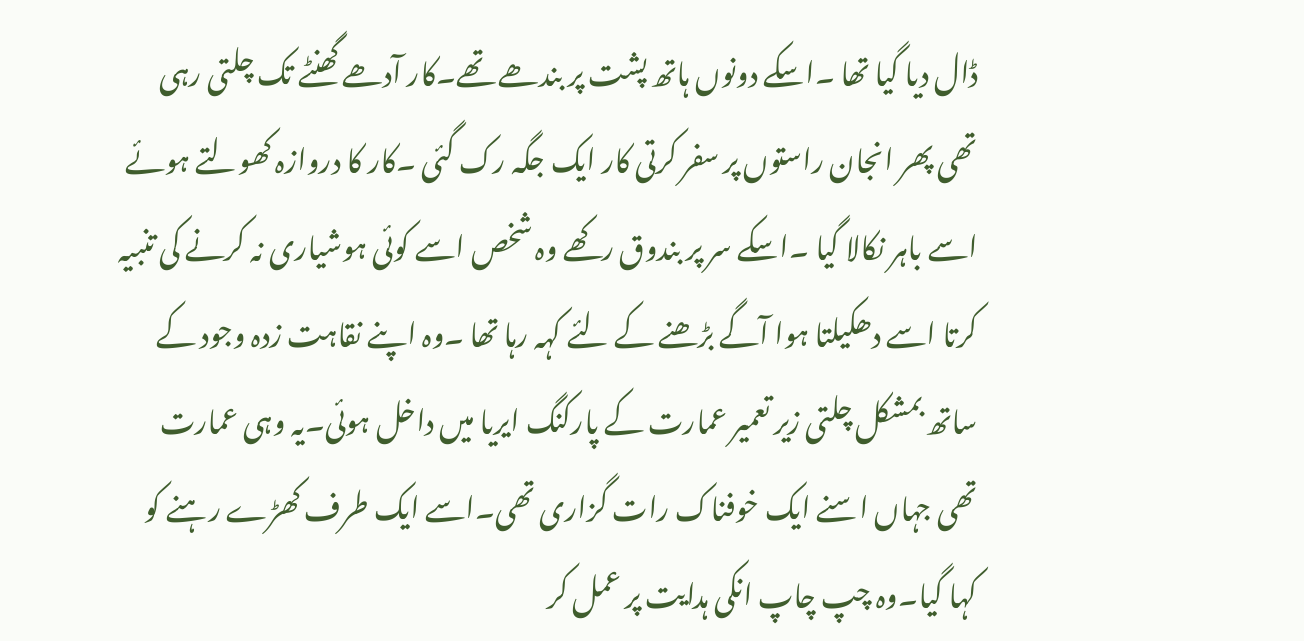ڈال دیا گیا تھا ۔اسکے دونوں ہاتھ پشت پر بندھے تھے۔کار آدھے گھنٹے تک چلتی رہی تھی پھر انجان راستوں پر سفر کرتی کار ایک جگہ رک گئی ۔کار کا دروازہ کھولتے ہوئے اسے باہر نکالا گیا ۔اسکے سر پر بندوق رکھے وہ شخص اسے کوئی ہوشیاری نہ کرنے کی تنبیہ کرتا اسے دھکیلتا ہوا آگے بڑھنے کے لئے کہہ رہا تھا ۔وہ اپنے نقاہت زدہ وجود کے ساتھ بمشکل چلتی زیر تعمیر عمارت کے پارکنگ ایریا میں داخل ہوئی۔یہ وہی عمارت تھی جہاں اسنے ایک خوفناک رات گزاری تھی۔اسے ایک طرف کھڑے رہنے کو کہا گیا۔وہ چپ چاپ انکی ہدایت پر عمل کر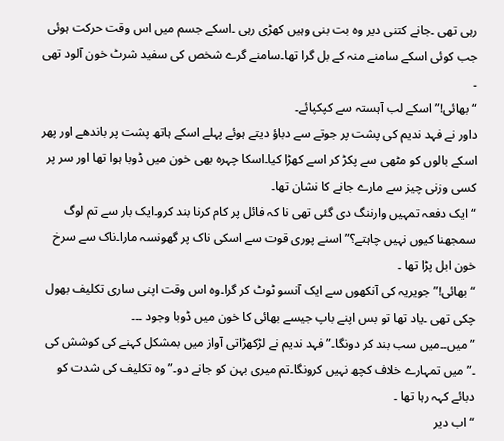رہی تھی ۔جانے کتنی دیر وہ بت بنی وہیں کھڑی رہی ۔اسکے جسم میں اس وقت حرکت ہوئی جب کوئی اسکے سامنے منہ کے بل گرا تھا۔سامنے گرے شخص کی سفید شرٹ خون آلود تھی ۔
“بھائی!” اسکے لب آہستہ سے کپکپائے۔
داور نے فہد ندیم کی پشت پر جوتے سے دباؤ دیتے ہوئے پہلے اسکے ہاتھ پشت پر باندھے اور پھر اسکے بالوں کو مٹھی سے پکڑ کر اسے کھڑا کیا۔اسکا چہرہ بھی خون میں ڈوبا ہوا تھا اور سر پر کسی وزنی چیز سے مارے جانے کا نشان تھا۔
“ایک دفعہ تمہیں وارننگ دی گئی تھی نا کہ فائل پر کام کرنا بند کرو۔ایک بار سے تم لوگ سمجھنا کیوں نہیں چاہتے؟” اسنے پوری قوت سے اسکی ناک پر گھونسہ مارا۔ناک سے سرخ خون ابل پڑا تھا ۔
“بھائی!” جویریہ کی آنکھوں سے ایک آنسو ٹوٹ کر گرا۔وہ اس وقت اپنی ساری تکلیف بھول چکی تھی ۔یاد تھا تو بس اپنے باپ جیسے بھائی کا خون میں ڈوبا وجود ۔۔۔
” میں۔۔میں سب بند کر دونگا۔”فہد ندیم نے لڑکھڑاتی آواز میں بمشکل کہنے کی کوشش کی ۔”میں تمہارے خلاف کچھ نہیں کرونگا۔تم میری بہن کو جانے دو۔” وہ تکلیف کی شدت کو دبائے کہہ رہا تھا ۔
“اب دیر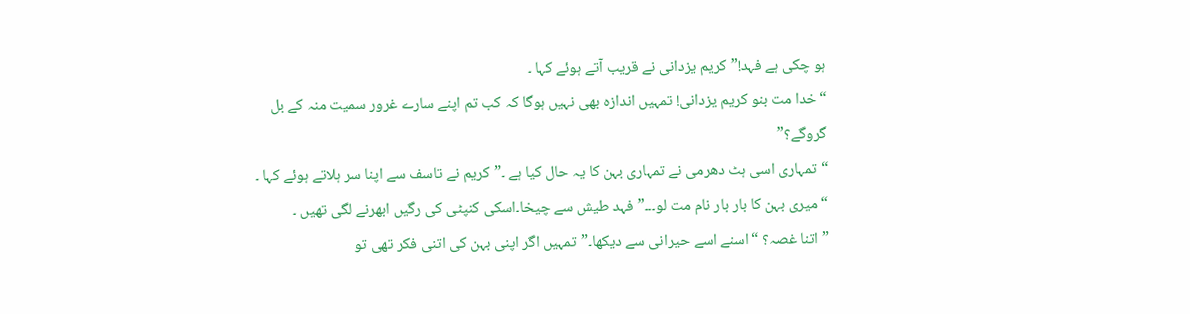ہو چکی ہے فہد!” کریم یزدانی نے قریب آتے ہوئے کہا ۔
“خدا مت بنو کریم یزدانی! تمہیں اندازہ بھی نہیں ہوگا کہ کب تم اپنے سارے غرور سمیت منہ کے بل گروگے؟”
“تمہاری اسی ہٹ دھرمی نے تمہاری بہن کا یہ حال کیا ہے ۔”کریم نے تاسف سے اپنا سر ہلاتے ہوئے کہا ۔
“میری بہن کا بار بار نام مت لو۔۔۔” فہد طیش سے چیخا۔اسکی کنپٹی کی رگیں ابھرنے لگی تھیں ۔
” اتنا غصہ؟ “اسنے اسے حیرانی سے دیکھا۔”تمہیں اگر اپنی بہن کی اتنی فکر تھی تو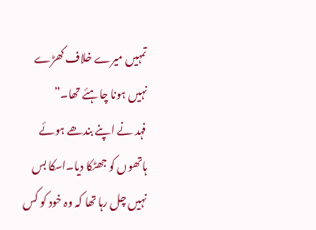تمہیں میرے خلاف کھڑے نہیں ہونا چاہئے تھا۔”
فہد نے اپنے بندھے ہوئے ہاتھوں کو جھٹکا دیا۔اسکا بس نہیں چل رہا تھا کہ وہ خود کو کس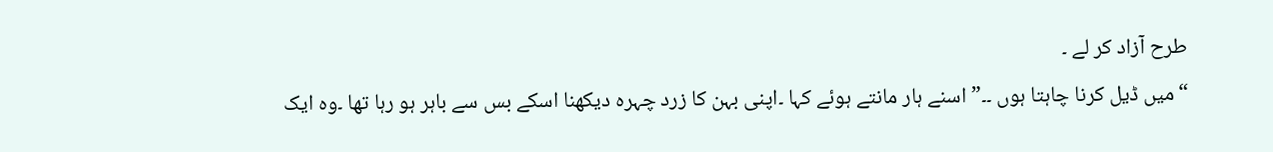طرح آزاد کر لے ۔
“میں ڈیل کرنا چاہتا ہوں ۔۔” اسنے ہار مانتے ہوئے کہا ۔اپنی بہن کا زرد چہرہ دیکھنا اسکے بس سے باہر ہو رہا تھا ۔وہ ایک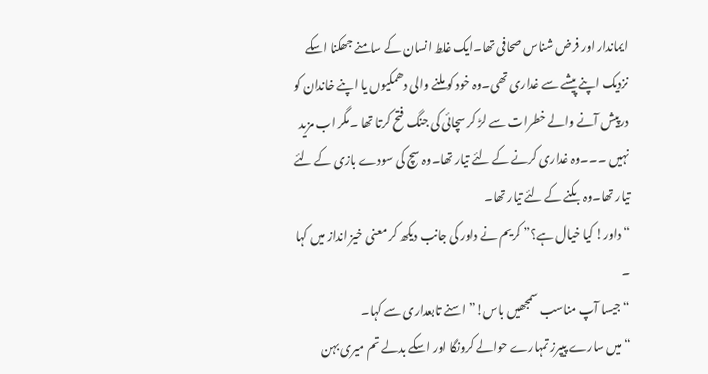ایماندار اور فرض شناس صحافی تھا۔ایک غلط انسان کے سامنے جھکنا اسکے نزدیک اپنے پیشے سے غداری تھی۔وہ خود کو ملنے والی دھمکیوں یا اپنے خاندان کو درپیش آنے والے خطرات سے لڑ کر سچائی کی جنگ فتح کرتا تھا ۔مگر اب مزید نہیں ۔۔۔وہ غداری کرنے کے لئے تیار تھا۔وہ سچ کی سودے بازی کے لئے تیار تھا۔وہ بکنے کے لئے تیار تھا۔
“داور! کیا خیال ہے؟” کریم نے داور کی جانب دیکھ کر معنی خیز انداز میں کہا ۔
“جیسا آپ مناسب سمجھیں باس!” اسنے تابعداری سے کہا۔
“میں سارے پیپرز تمہارے حوالے کرونگا اور اسکے بدلے تم میری بہن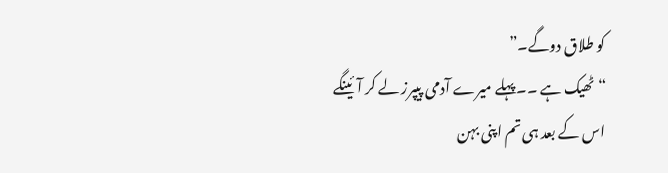کو طلاق دوگے۔”
“ٹھیک ہے ۔۔پہلے میرے آدمی پیپرز لے کر آئینگے اس کے بعد ہی تم اپنی بہن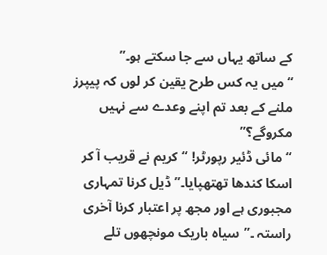کے ساتھ یہاں سے جا سکتے ہو۔”
“میں یہ کس طرح یقین کر لوں کہ پیپرز ملنے کے بعد تم اپنے وعدے سے نہیں مکروگے؟”
“مائی ڈئیر رپورٹر! “کریم نے قریب آ کر اسکا کندھا تھتھپایا۔” ڈیل کرنا تمہاری مجبوری ہے اور مجھ پر اعتبار کرنا آخری راستہ ۔”سیاہ باریک مونچھوں تلے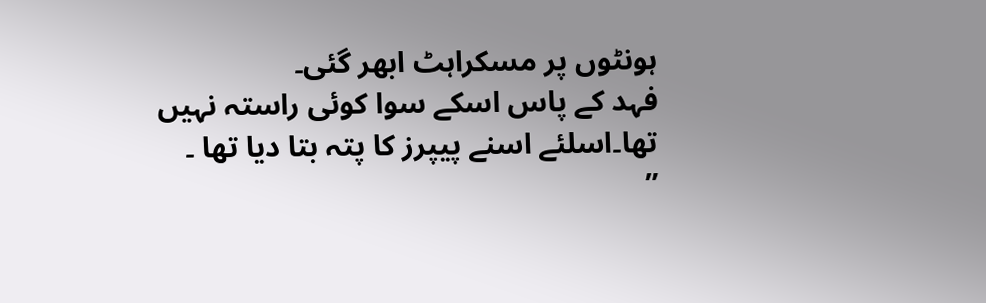ہونٹوں پر مسکراہٹ ابھر گئی۔
فہد کے پاس اسکے سوا کوئی راستہ نہیں تھا۔اسلئے اسنے پیپرز کا پتہ بتا دیا تھا ۔
”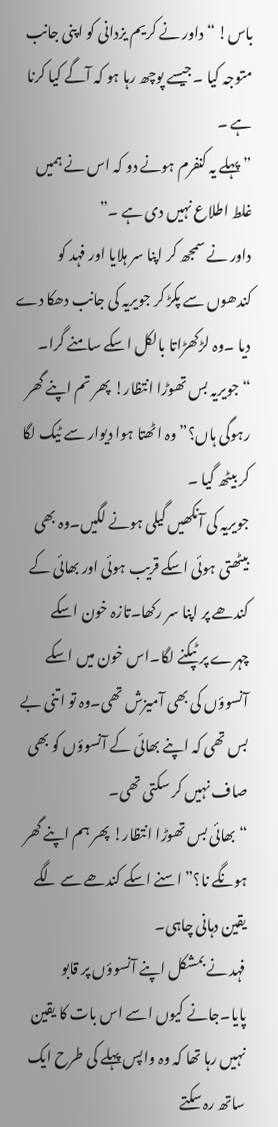باس! “داور نے کریم یزدانی کو اپنی جانب متوجہ کیا ۔جیسے پوچھ رہا ہو کہ آگے کیا کرنا ہے ۔
” پہلے یہ کنفرم ہونے دو کہ اس نے ہمیں غلط اطلاع نہیں دی ہے ۔”
داور نے سمجھ کر اپنا سر ہلایا اور فہد کو کندھوں سے پکڑ کر جویریہ کی جانب دھکا دے دیا ۔وہ لڑکھڑاتا بالکل اسکے سامنے گرا۔
“جویریہ بس تھوڑا انتظار! پھر تم اپنے گھر رہوگی ہاں؟” وہ اٹھتا ہوا دیوار سے ٹیک لگا کر بیٹھ گیا ۔
جویریہ کی آنکھیں گیلی ہونے لگیں۔وہ بھی بیٹھتی ہوئی اسکے قریب ہوئی اور بھائی کے کندھے پر اپنا سر رکھا۔تازہ خون اسکے چہرے پر ٹپکنے لگا۔اس خون میں اسکے آنسوؤں کی بھی آمیزش تھی۔وہ تو اتنی بے بس تھی کہ اپنے بھائی کے آنسوؤں کو بھی صاف نہیں کر سکتی تھی۔
“بھائی بس تھوڑا انتظار! پھر ہم اپنے گھر ہونگے نا؟” اسنے اسکے کندھے سے لگے یقین دہانی چاہی۔
فہد نے بمشکل اپنے آنسوؤں پر قابو پایا۔جانے کیوں اسے اس بات کا یقین نہیں رہا تھا کہ وہ واپس پہلے کی طرح ایک ساتھ رہ سکتے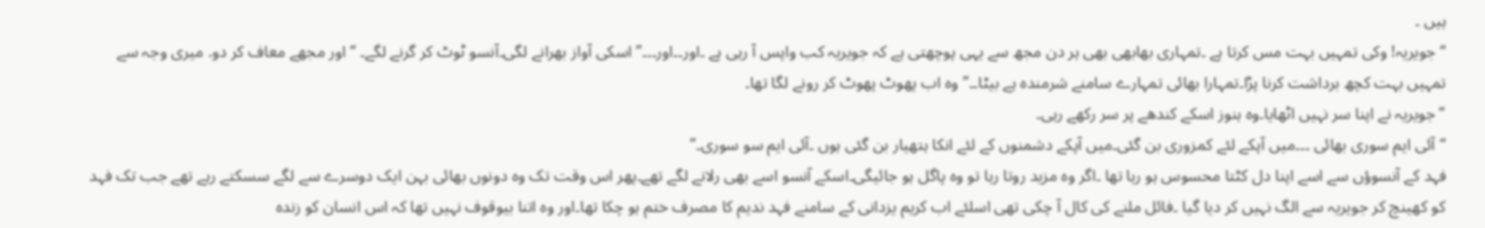ہیں ۔
“جویریہ! وکی تمہیں بہت مس کرتا ہے ۔تمہاری بھابھی بھی ہر دن مجھ سے یہی پوچھتی ہے کہ جویریہ کب واپس آ رہی ہے ۔اور۔۔اور۔۔۔” اسکی آواز بھرانے لگی۔آنسو ٹوٹ کر گرنے لگے۔ “اور مجھے معاف کر دو. میری وجہ سے تمہیں بہت کچھ برداشت کرنا پڑا۔تمہارا بھائی تمہارے سامنے شرمندہ ہے بیٹا۔۔” وہ اب پھوٹ پھوٹ کر رونے لگا تھا۔
” جویریہ نے اپنا سر نہیں اٹھایا۔وہ ہنوز اسکے کندھے پر سر رکھے رہی۔
“آئی ایم سوری بھائی ۔۔۔میں آپکے لئے کمزوری بن گئی۔میں آپکے دشمنوں کے لئے انکا ہتھیار بن گئی ہوں ۔آئی ایم سو سوری۔”
فہد کے آنسوؤں سے اسے اپنا دل کٹتا محسوس ہو رہا تھا ۔اگر وہ مزید روتا رہا تو وہ پاگل ہو جائیگی۔اسکے آنسو اسے بھی رلانے لگے تھے۔پھر اس وقت تک وہ دونوں بھائی بہن ایک دوسرے سے لگے سسکتے رہے تھے جب تک فہد کو کھینچ کر جویریہ سے الگ نہیں کر دیا گیا ۔فائل ملنے کی کال آ چکی تھی اسلئے اب کریم یزدانی کے سامنے فہد ندیم کا مصرف ختم ہو چکا تھا۔اور وہ اتنا بیوقوف نہیں تھا کہ اس انسان کو زندہ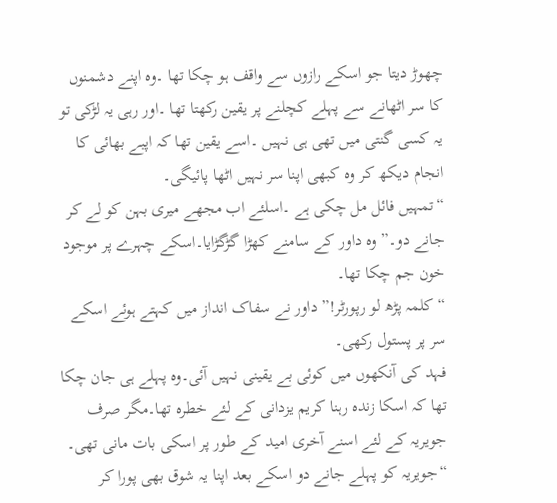چھوڑ دیتا جو اسکے رازوں سے واقف ہو چکا تھا ۔وہ اپنے دشمنوں کا سر اٹھانے سے پہلے کچلنے پر یقین رکھتا تھا ۔اور رہی یہ لڑکی تو یہ کسی گنتی میں تھی ہی نہیں ۔اسے یقین تھا کہ اپبے بھائی کا انجام دیکھ کر وہ کبھی اپنا سر نہیں اٹھا پائیگی۔
“تمہیں فائل مل چکی ہے ۔اسلئے اب مجھے میری بہن کو لے کر جانے دو۔” وہ داور کے سامنے کھڑا گڑگڑایا۔اسکے چہرے پر موجود خون جم چکا تھا۔
“کلمہ پڑھ لو رپورٹر!” داور نے سفاک انداز میں کہتے ہوئے اسکے سر پر پستول رکھی۔
فہد کی آنکھوں میں کوئی بے یقینی نہیں آئی۔وہ پہلے ہی جان چکا تھا کہ اسکا زندہ رہنا کریم یزدانی کے لئے خطرہ تھا۔مگر صرف جویریہ کے لئے اسنے آخری امید کے طور پر اسکی بات مانی تھی۔
“جویریہ کو پہلے جانے دو اسکے بعد اپنا یہ شوق بھی پورا کر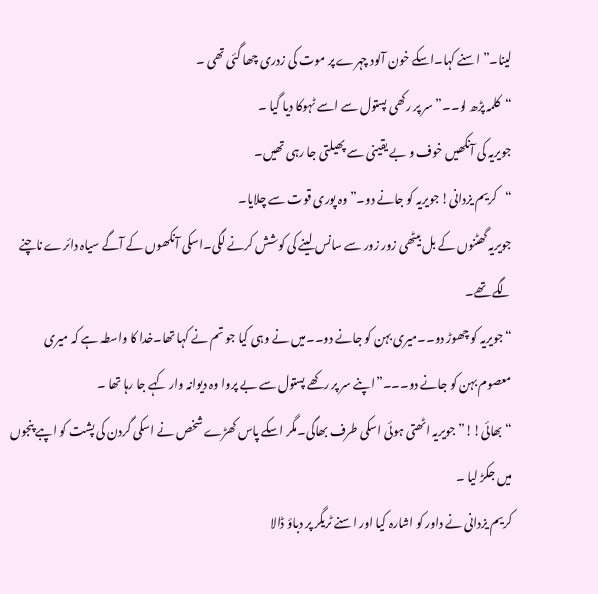لینا۔” اسنے کہا۔اسکے خون آلود چہرے پر موت کی زدری چھا گئی تھی ۔
“کلمہ پڑھ لو۔۔” سر پر رکھی پستول سے اسے ٹہوکا دیا گیا ۔
جویریہ کی آنکھیں خوف و بے یقینی سے پھیلتی جا رہی تھیں۔
“کریم یزدانی! جویریہ کو جانے دو۔”وہ پوری قوت سے چلایا۔
جویریہ گھٹنوں کے بل بیٹھی زور زور سے سانس لینے کی کوشش کرنے لگی۔اسکی آنکھوں کے آگے سیاہ دائرے ناچنے لگے تھے۔
“جویریہ کو چھوڑ دو۔۔میری بہن کو جانے دو۔۔میں نے وہی کیا جو تم نے کہا تھا۔خدا کا واسطہ ہے کہ میری معصوم بہن کو جانے دو۔۔۔”اپنے سر پر رکھے پستول سے بے پروا وہ دیوانہ وار کہے جا رہا تھا ۔
“بھائی!!” جویریہ اٹھتی ہوئی اسکی طرف بھاگی۔مگر اسکے پاس کھڑے شخص نے اسکی گردن کی پشت کو اپبے پنجوں میں جکڑ لیا ۔
کریم یزدانی نے داور کو اشارہ کیا اور اسنے ٹریگر پر دباؤ ڈالا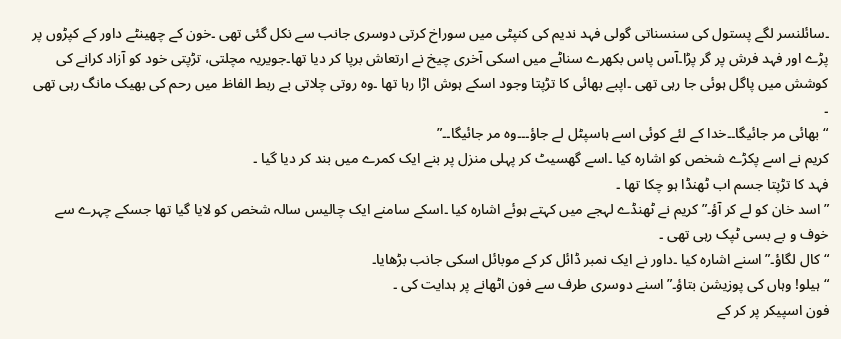۔سائلنسر لگے پستول کی سنسناتی گولی فہد ندیم کی کنپٹی میں سوراخ کرتی دوسری جانب سے نکل گئی تھی ۔خون کے چھینٹے داور کے کپڑوں پر پڑے اور فہد فرش پر گر پڑا۔آس پاس بکھرے سناٹے میں اسکی آخری چیخ نے ارتعاش برپا کر دیا تھا۔جویریہ مچلتی، تڑپتی خود کو آزاد کرانے کی کوشش میں پاگل ہوئی جا رہی تھی ۔اپبے بھائی کا تڑپتا وجود اسکے ہوش اڑا رہا تھا ۔وہ روتی چلاتی بے ربط الفاظ میں رحم کی بھیک مانگ رہی تھی ۔
“بھائی مر جائیگا۔۔خدا کے لئے کوئی اسے ہاسپٹل لے جاؤ۔۔۔وہ مر جائیگا۔۔”
کریم نے اسے پکڑے شخص کو اشارہ کیا ۔اسے گھسیٹ کر پہلی منزل پر بنے ایک کمرے میں بند کر دیا گیا ۔
فہد کا تڑپتا جسم اب ٹھنڈا ہو چکا تھا ۔
” اسد خان کو لے کر آؤ۔”کریم نے ٹھنڈے لہجے میں کہتے ہوئے اشارہ کیا ۔اسکے سامنے ایک چالیس سالہ شخص کو لایا گیا تھا جسکے چہرے سے خوف و بے بسی ٹپک رہی تھی ۔
“کال لگاؤ۔” اسنے اشارہ کیا ۔داور نے ایک نمبر ڈائل کر کے موبائل اسکی جانب بڑھایا۔
“ہیلو! وہاں کی پوزیشن بتاؤ۔”اسنے دوسری طرف سے فون اٹھانے پر ہدایت کی ۔
فون اسپیکر پر کر کے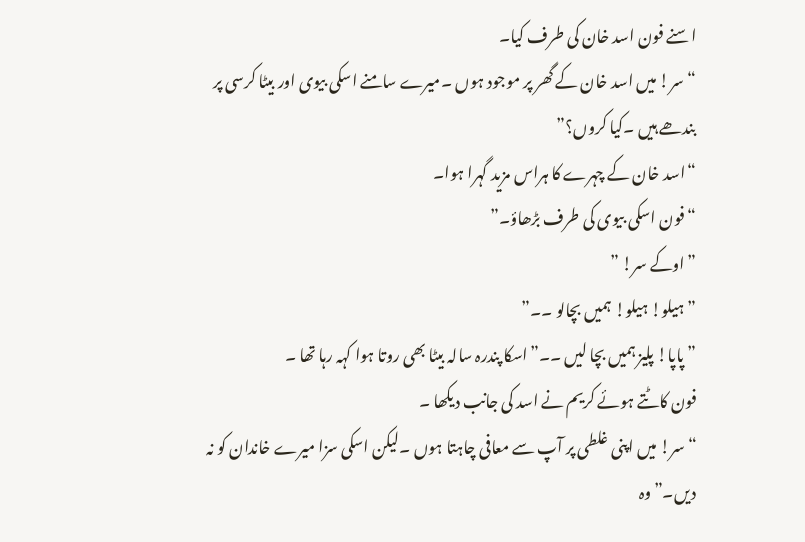اسنے فون اسد خان کی طرف کیا۔
“سر! میں اسد خان کے گھر پر موجود ہوں ۔میرے سامنے اسکی بیوی اور بیٹا کرسی پر بندھے ہیں ۔کیا کروں؟”
“اسد خان کے چہرے کا ہراس مزید گہرا ہوا۔
“فون اسکی بیوی کی طرف بڑھاؤ۔”
” اوکے سر! ”
” ہیلو! ہیلو! ہمیں بچالو ۔۔”
” پاپا! پلیز ہمیں بچا لیں ۔۔”اسکا پندرہ سالہ بیٹا بھی روتا ہوا کہہ رہا تھا ۔
فون کاٹتے ہوئے کریم نے اسد کی جانب دیکھا ۔
“سر! میں اپنی غلطی پر آپ سے معافی چاہتا ہوں ۔لیکن اسکی سزا میرے خاندان کو نہ دیں۔”وہ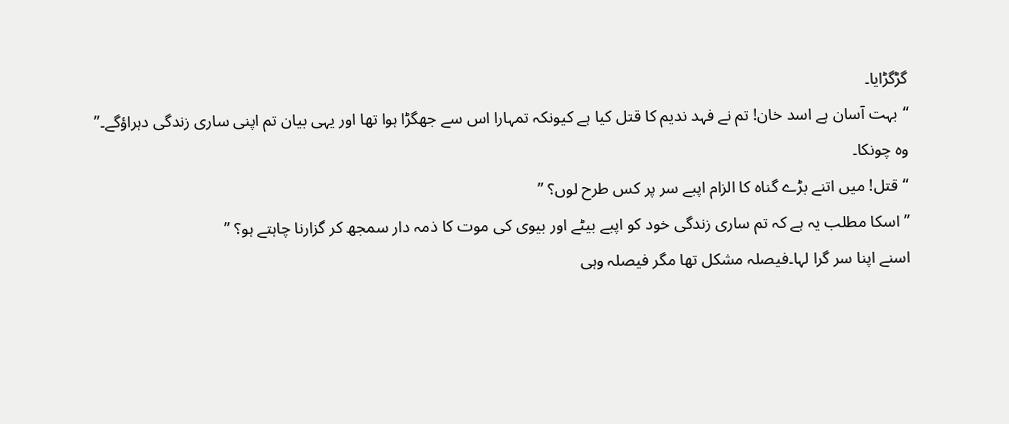گڑگڑایا۔
“بہت آسان ہے اسد خان! تم نے فہد ندیم کا قتل کیا ہے کیونکہ تمہارا اس سے جھگڑا ہوا تھا اور یہی بیان تم اپنی ساری زندگی دہراؤگے۔”
وہ چونکا۔
“قتل! میں اتنے بڑے گناہ کا الزام اپبے سر پر کس طرح لوں؟ ”
” اسکا مطلب یہ ہے کہ تم ساری زندگی خود کو اپبے بیٹے اور بیوی کی موت کا ذمہ دار سمجھ کر گزارنا چاہتے ہو؟ ”
اسنے اپنا سر گرا لہا۔فیصلہ مشکل تھا مگر فیصلہ وہی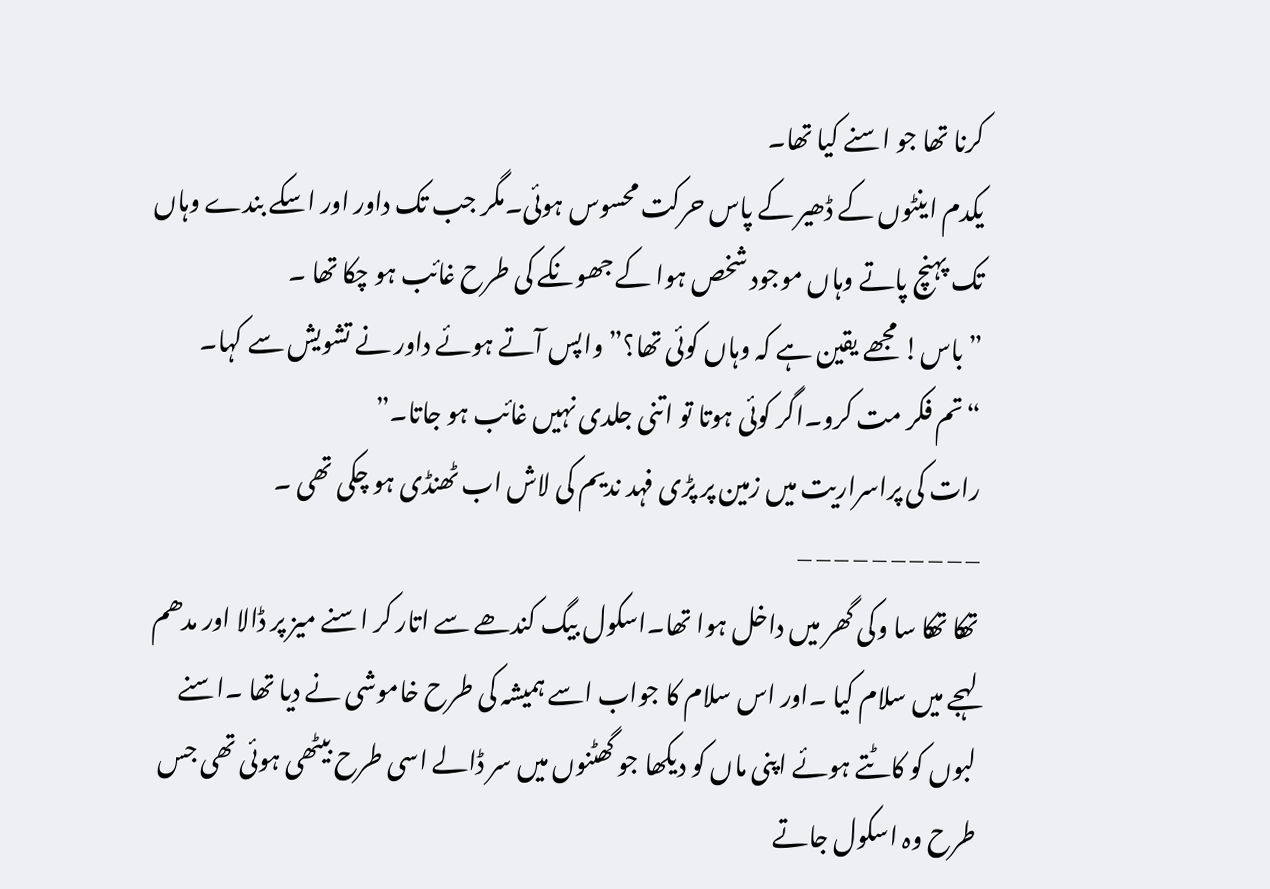کرنا تھا جو اسنے کیا تھا۔
یکدم اینٹوں کے ڈھیر کے پاس حرکت محسوس ہوئی۔مگر جب تک داور اور اسکے بندے وہاں تک پہنچ پاتے وہاں موجود شخص ہوا کے جھونکے کی طرح غائب ہو چکا تھا ۔
” باس! مجھے یقین ہے کہ وہاں کوئی تھا؟” واپس آتے ہوئے داور نے تشویش سے کہا۔
“تم فکر مت کرو۔اگر کوئی ہوتا تو اتنی جلدی نہیں غائب ہو جاتا۔”
رات کی پراسراریت میں زمین پر پڑی فہد ندیم کی لاش اب ٹھنڈی ہو چکی تھی ۔
– – – – – – – – – –
تھکا تھکا سا وکی گھر میں داخل ہوا تھا۔اسکول بیگ کندھے سے اتار کر اسنے میز پر ڈالا اور مدھم لہجے میں سلام کیا ۔اور اس سلام کا جواب اسے ہمیشہ کی طرح خاموشی نے دیا تھا ۔اسنے لبوں کو کاٹتے ہوئے اپنی ماں کو دیکھا جو گھٹنوں میں سر ڈالے اسی طرح بیٹھی ہوئی تھی جس طرح وہ اسکول جاتے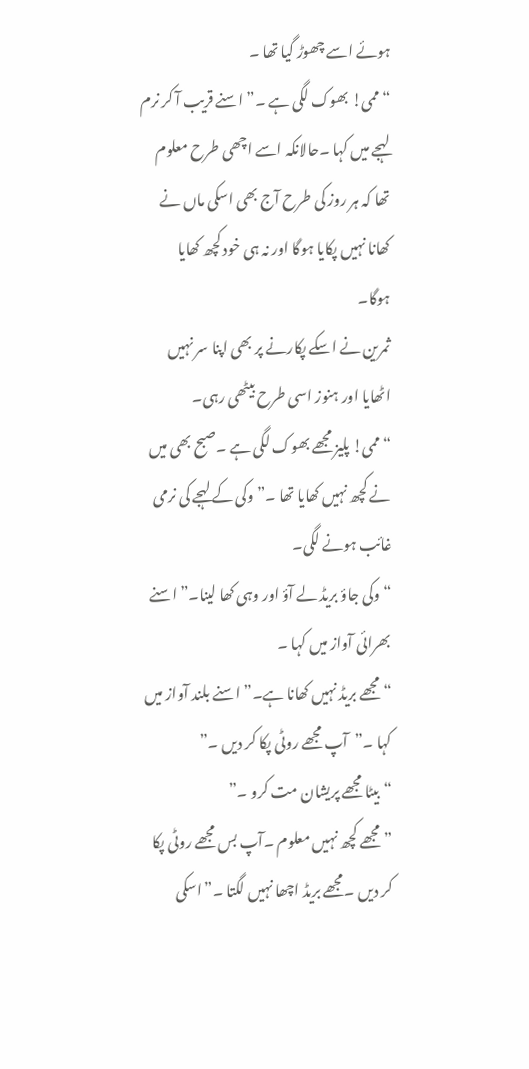ہوئے اسے چھوڑ گیا تھا ۔
“ممی! بھوک لگی ہے ۔” اسنے قریب آ کر نرم لہجے میں کہا ۔حالانکہ اسے اچھی طرح معلوم تھا کہ ہر روز کی طرح آج بھی اسکی ماں نے کھانا نہیں پکایا ہوگا اور نہ ہی خود کچھ کھایا ہوگا۔
ثمرین نے اسکے پکارنے پر بھی اپنا سر نہیں اٹھایا اور ہنوز اسی طرح بیٹھی رہی۔
“ممی! پلیز مجھے بھوک لگی ہے ۔صبح بھی میں نے کچھ نہیں کھایا تھا ۔” وکی کے لہجے کی نرمی غائب ہونے لگی۔
“وکی جاؤ بریڈ لے آؤ اور وہی کھا لینا۔” اسنے بھرائی آواز میں کہا ۔
“مجھے بریڈ نہیں کھانا ہے۔” اسنے بلند آواز میں کہا ۔”آپ مجھے روٹی پکا کر دیں ۔”
“بیٹا مجھے پریشان مت کرو ۔”
” مجھے کچھ نہیں معلوم ۔آپ بس مجھے روٹی پکا کر دیں ۔مجھے بریڈ اچھا نہیں لگتا ۔”اسکی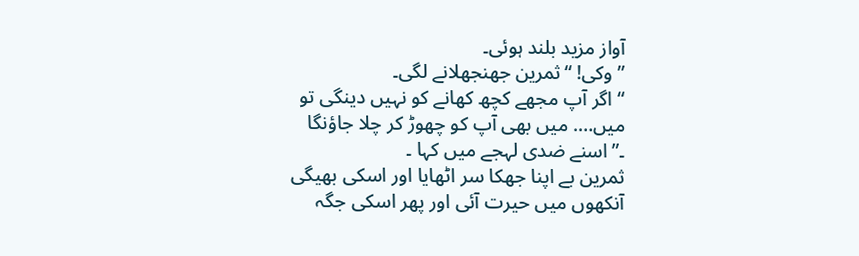آواز مزید بلند ہوئی۔
” وکی! “ثمرین جھنجھلانے لگی۔
“اگر آپ مجھے کچھ کھانے کو نہیں دینگی تو میں…. میں بھی آپ کو چھوڑ کر چلا جاؤنگا ۔”اسنے ضدی لہجے میں کہا ۔
ثمرین بے اپنا جھکا سر اٹھایا اور اسکی بھیگی آنکھوں میں حیرت آئی اور پھر اسکی جگہ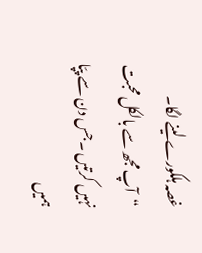غصہ ہلکورے لینے لگا۔
“آپ مجھ سے بالکل محبت نہیں کرتیں ۔جس دن سے پپّا ہمیں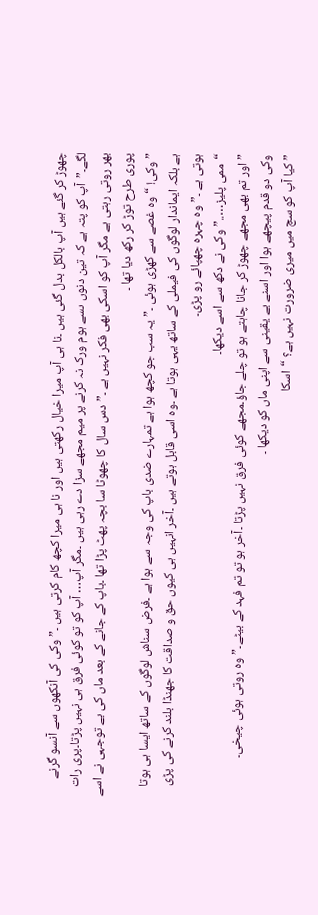چھوڑ کر گئے ہیں آپ بالکل بدل گئی ہیں ۔نا ہی آپ میرا خیال رکھتی ہیں اور نا ہی میرا کچھ کام کرتی ہیں ۔” وکی کی آنکھوں سے آنسو گرنے لگے۔”آپ کو پتہ ہے کہ تین دنوں ںسے ہوم ورک نہ کرنے پر میم مجھے سزا دے رہی ہیں ۔مگر آپ… آپ کو تو کوئی فرق ہی نہیں پڑتا۔پری رات بھر روتی رہتی ہے مگر آپ کو اسکی بھی فکر نہیں ہے ۔”دس سال کا چھوٹا سا بچہ پھٹ پڑا تھا ۔باپ کے جانے کے بعد ماں کی بے توجہی نے اسے پوری طرح توڑ کر رکھ دیا تھا ۔
” وکی! “وہ غصے سے کھڑی ہوئی ۔” یہ سب جو کچھ ہوا ہے تمہارے ضدی باپ کی وجہ سے ہوا ہے ۔فرض سناش لوگوں کے ساتھ ایسا ہی ہوتا ہے بلکہ ایماندار لوگوں کی فیملی کے ساتھ یہی ہوتا ہے ۔وہ اسی قابل ہوتے ہیں ۔آخر انہیں ہی کیوں حق و صداقت کا جھنڈا بلند کرنے کی پڑی ہوتی ہے ۔”وہ چہرہ چھپائے رو پڑی۔
“ممی پلیز…..”وکی نے دکھ سے اسے دیکھا۔
” اور تم بھی مجھے چھوڑ کر جانا چاہتے ہو تو چلے جاؤ۔مجھے کوئی فرق نہیں پڑتا ۔آخر ہو تو تم فہد کے بیٹے۔”وہ روتی ہوئی چیخی۔
وکی دو قدم پیچھے ہوا اور اسنے بے یقینی سے اپنی ماں کو دیکھا ۔
” کیا آپ کو سچ میں میری ضرورت نہیں ہے؟ “اسکا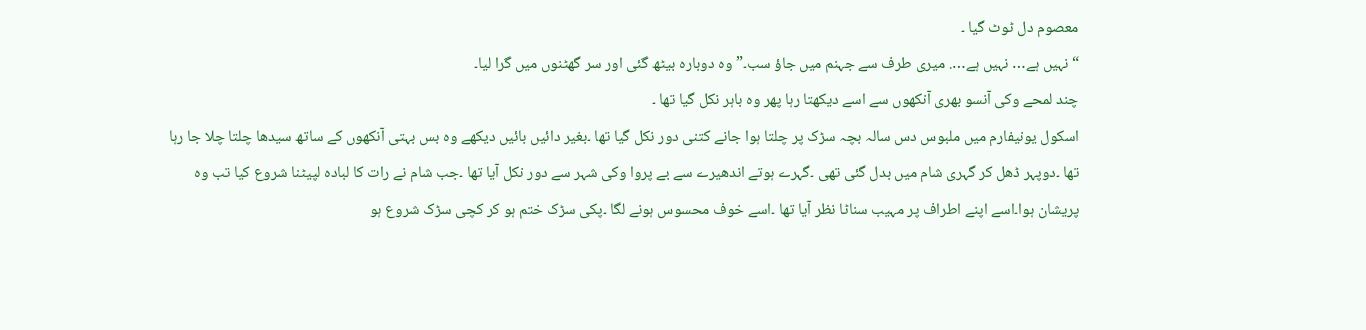معصوم دل ٹوٹ گیا ۔
“نہیں ہے… نہیں ہے…. میری طرف سے جہنم میں جاؤ سب۔”وہ دوبارہ بیٹھ گئی اور سر گھٹنوں میں گرا لیا۔
چند لمحے وکی آنسو بھری آنکھوں سے اسے دیکھتا رہا پھر وہ باہر نکل گیا تھا ۔
اسکول یونیفارم میں ملبوس دس سالہ بچہ سڑک پر چلتا ہوا جانے کتنی دور نکل گیا تھا ۔بغیر دائیں بائیں دیکھے وہ بس بہتی آنکھوں کے ساتھ سیدھا چلتا چلا جا رہا تھا ۔دوپہر ڈھل کر گہری شام میں بدل گئی تھی ۔گہرے ہوتے اندھیرے سے بے پروا وکی شہر سے دور نکل آیا تھا ۔جب شام نے رات کا لبادہ لپیٹنا شروع کیا تب وہ پریشان ہوا۔اسے اپنے اطراف پر مہیب سناٹا نظر آیا تھا ۔اسے خوف محسوس ہونے لگا ۔پکی سڑک ختم ہو کر کچی سڑک شروع ہو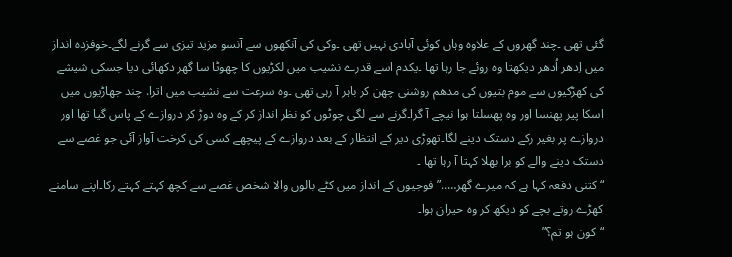گئی تھی ۔چند گھروں کے علاوہ وہاں کوئی آبادی نہیں تھی ۔وکی کی آنکھوں سے آنسو مزید تیزی سے گرنے لگے۔خوفزدہ انداز میں اِدھر اُدھر دیکھتا وہ روئے جا رہا تھا ۔یکدم اسے قدرے نشیب میں لکڑیوں کا چھوٹا سا گھر دکھائی دیا جسکی شیشے کی کھڑکیوں سے موم بتیوں کی مدھم روشنی چھن کر باہر آ رہی تھی ۔وہ سرعت سے نشیب میں اترا. چند جھاڑیوں میں اسکا پیر پھنسا اور وہ پھسلتا ہوا نیچے آ گرا۔گرنے سے لگی چوٹوں کو نظر انداز کر کے وہ دوڑ کر دروازے کے پاس گیا تھا اور دروازے پر بغیر رکے دستک دینے لگا۔تھوڑی دیر کے انتظار کے بعد دروازے کے پیچھے کسی کی کرخت آواز آئی جو غصے سے دستک دینے والے کو برا بھلا کہتا آ رہا تھا ۔
“کتنی دفعہ کہا ہے کہ میرے گھر…..” فوجیوں کے انداز میں کٹے بالوں والا شخص غصے سے کچھ کہتے کہتے رکا۔اپنے سامنے کھڑے روتے بچے کو دیکھ کر وہ حیران ہوا۔
“کون ہو تم؟”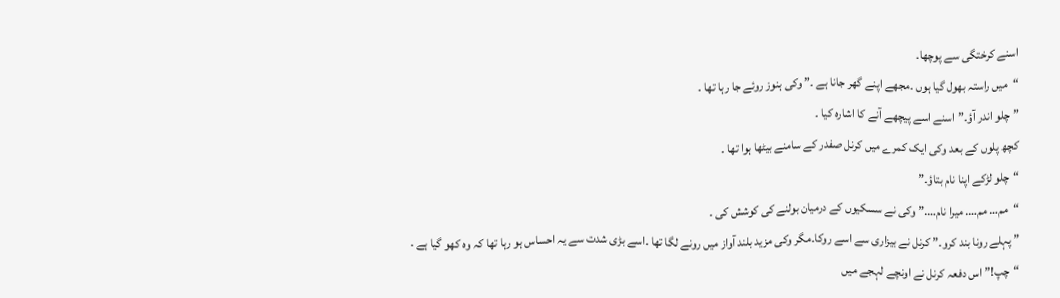اسنے کرختگی سے پوچھا۔
“میں راستہ بھول گیا ہوں ۔مجھے اپنے گھر جانا ہے ۔” وکی ہنوز روئے جا رہا تھا ۔
” چلو اندر آؤ۔”اسنے اسے پیچھے آنے کا اشارہ کیا ۔
کچھ پلوں کے بعد وکی ایک کمرے میں کرنل صفدر کے سامنے بیٹھا ہوا تھا ۔
“چلو لڑکے اپنا نام بتاؤ۔”
“مم… مم…. میرا نام….” وکی نے سسکیوں کے درمیان بولنے کی کوشش کی ۔
” پہلے رونا بند کرو۔” کرنل نے بیزاری سے اسے روکا۔مگر وکی مزید بلند آواز میں رونے لگا تھا ۔اسے بڑی شدت سے یہ احساس ہو رہا تھا کہ وہ کھو گیا ہے ۔
“چپ!” اس دفعہ کرنل نے اونچے لہجے میں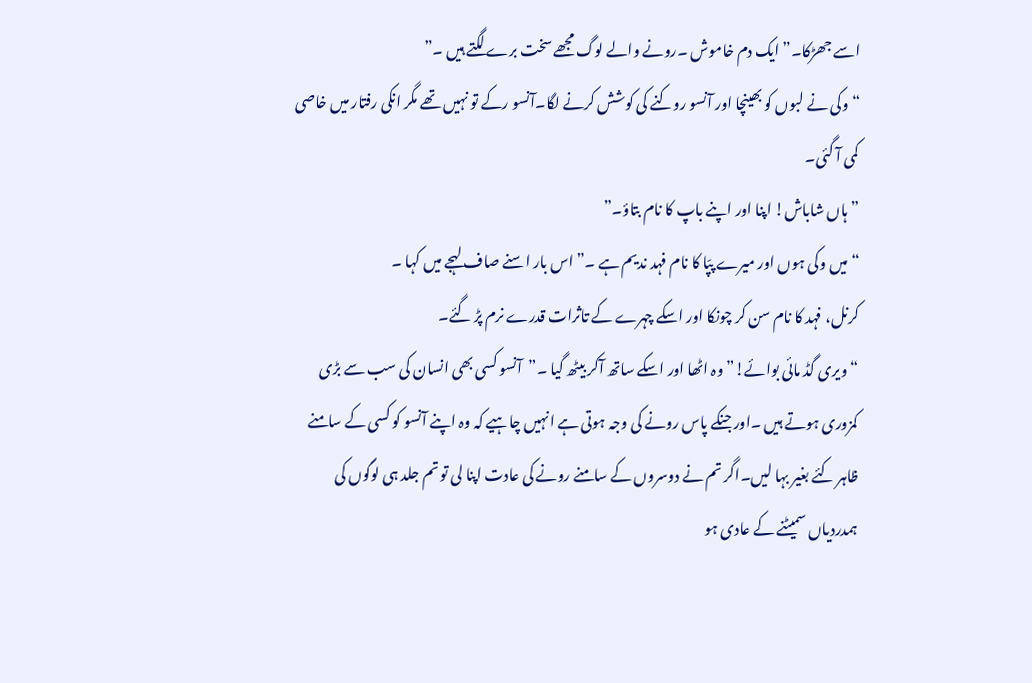اسے جھڑکا۔” ایک دم خاموش ۔رونے والے لوگ مجھے سخت برے لگتے ہیں ۔”
“وکی نے لبوں کو بھینچا اور آنسو روکنے کی کوشش کرنے لگا۔آنسو رکے تو نہیں تھے مگر انکی رفتار میں خاصی کمی آ گئی۔
” ہاں شاباش! اپنا اور اپنے باپ کا نام بتاؤ۔”
“میں وکی ہوں اور میرے پپّا کا نام فہد ندیم ہے ۔” اس بار اسنے صاف لہجے میں کہا ۔
کرنل، فہد کا نام سن کر چونکا اور اسکے چہرے کے تاثرات قدرے نرم پڑ گئے۔
“ویری گڈ مائی بوائے!” وہ اٹھا اور اسکے ساتھ آکر بیٹھ گیا ۔”آنسو کسی بھی انسان کی سب سے بڑی کمزوری ہوتے ہیں ۔اور جنکے پاس رونے کی وجہ ہوتی ہے انہیں چاہیے کہ وہ اپنے آنسو کو کسی کے سامنے ظاہر کئے بغیر بہا لیں۔اگر تم نے دوسروں کے سامنے رونے کی عادت اپنا لی تو تم جلد ہی لوگوں کی ہمدردیاں سمیٹنے کے عادی ہو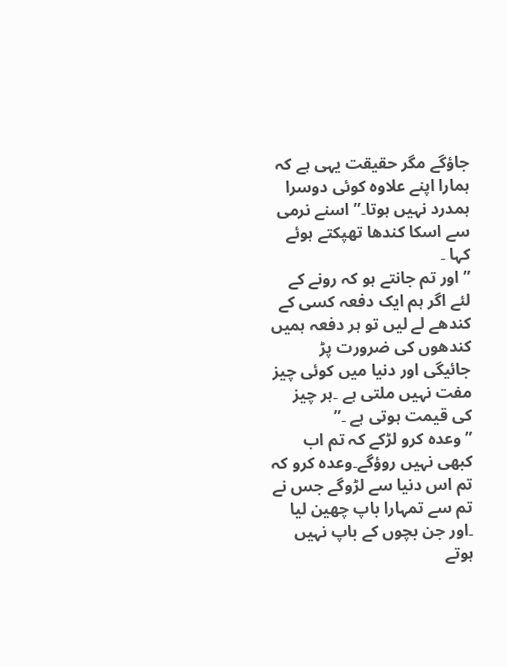جاؤگے مگر حقیقت یہی ہے کہ ہمارا اپنے علاوہ کوئی دوسرا ہمدرد نہیں ہوتا۔”اسنے نرمی سے اسکا کندھا تھپکتے ہوئے کہا ۔
” اور تم جانتے ہو کہ رونے کے لئے اگر ہم ایک دفعہ کسی کے کندھے لے لیں تو ہر دفعہ ہمیں کندھوں کی ضرورت پڑ جائیگی اور دنیا میں کوئی چیز مفت نہیں ملتی ہے ۔ہر چیز کی قیمت ہوتی ہے ۔”
” وعدہ کرو لڑکے کہ تم اب کبھی نہیں روؤگے۔وعدہ کرو کہ تم اس دنیا سے لڑوگے جس نے تم سے تمہارا باپ چھین لیا ۔اور جن بچوں کے باپ نہیں ہوتے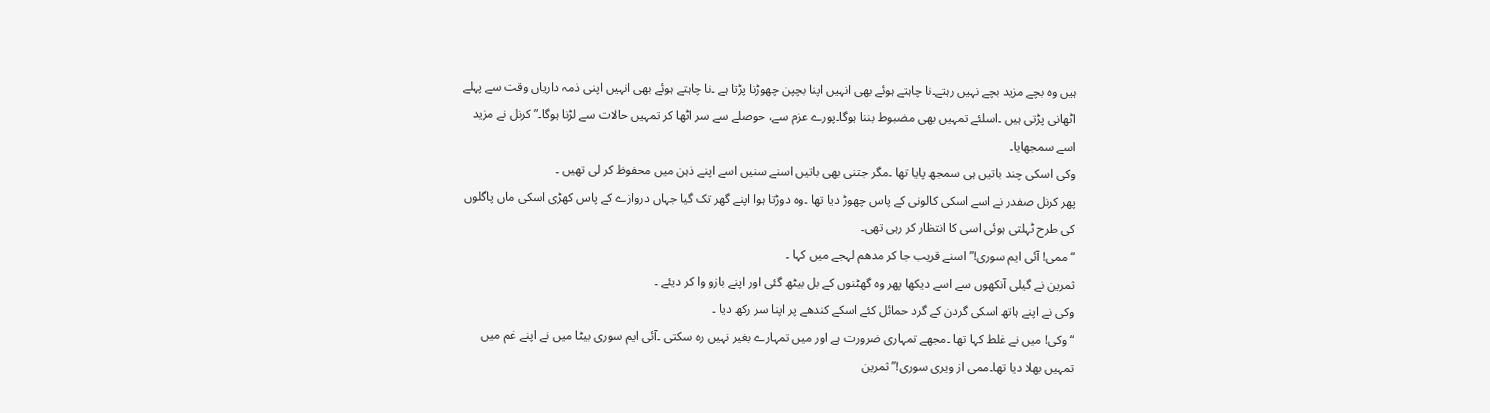ہیں وہ بچے مزید بچے نہیں رہتے۔نا چاہتے ہوئے بھی انہیں اپنا بچپن چھوڑنا پڑتا ہے ۔نا چاہتے ہوئے بھی انہیں اپنی ذمہ داریاں وقت سے پہلے اٹھانی پڑتی ہیں ۔اسلئے تمہیں بھی مضبوط بننا ہوگا۔پورے عزم سے، حوصلے سے سر اٹھا کر تمہیں حالات سے لڑنا ہوگا۔”کرنل نے مزید اسے سمجھایا۔
وکی اسکی چند باتیں ہی سمجھ پایا تھا ۔مگر جتنی بھی باتیں اسنے سنیں اسے اپنے ذہن میں محفوظ کر لی تھیں ۔
پھر کرنل صفدر نے اسے اسکی کالونی کے پاس چھوڑ دیا تھا ۔وہ دوڑتا ہوا اپنے گھر تک گیا جہاں دروازے کے پاس کھڑی اسکی ماں پاگلوں کی طرح ٹہلتی ہوئی اسی کا انتظار کر رہی تھی۔
“ممی! آئی ایم سوری!” اسنے قریب جا کر مدھم لہجے میں کہا ۔
ثمرین نے گیلی آنکھوں سے اسے دیکھا پھر وہ گھٹنوں کے بل بیٹھ گئی اور اپنے بازو وا کر دیئے ۔
وکی نے اپنے ہاتھ اسکی گردن کے گرد حمائل کئے اسکے کندھے پر اپنا سر رکھ دیا ۔
“وکی! میں نے غلط کہا تھا ۔مجھے تمہاری ضرورت ہے اور میں تمہارے بغیر نہیں رہ سکتی ۔آئی ایم سوری بیٹا میں نے اپنے غم میں تمہیں بھلا دیا تھا۔ممی از ویری سوری!” ثمرین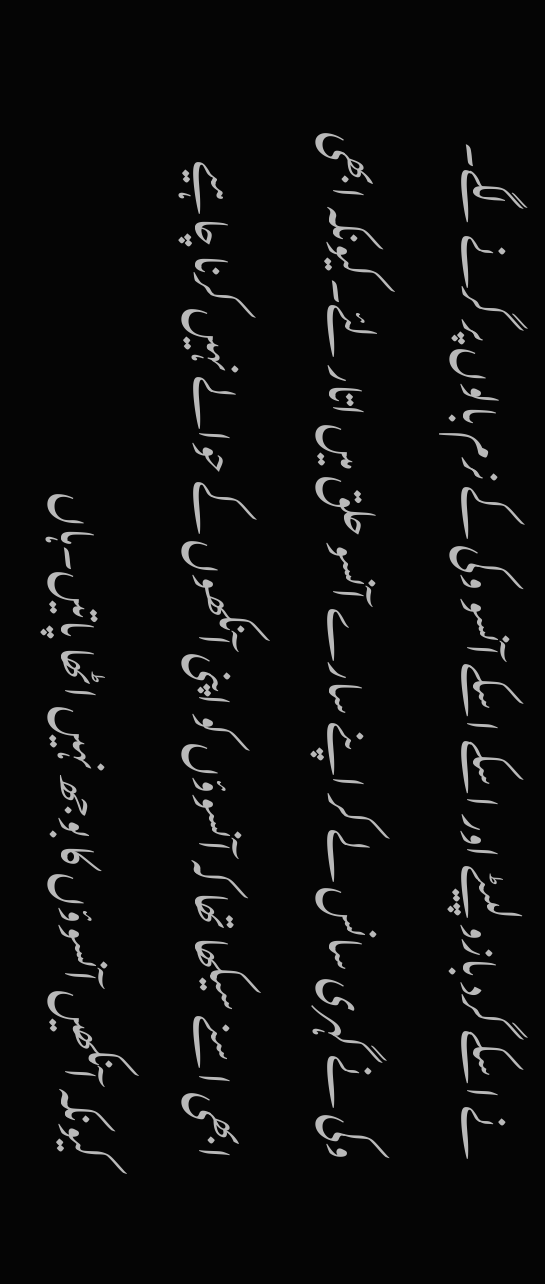نے اسکے گرد بازو لپیٹے اور اسکے اسکے آنسو وکی کے نرم بالوں پر گرنے لگے۔
وکی نے گہری سانس لے کر اپنے سارے آنسو حلق میں اتار لئے۔کیونکہ ابھی ابھی اسنے سیکھا تھا کہ آنسوؤں کو اپنی آنکھوں کے حوالے نہیں کرنا چاہیے کیونکہ آنکھیں آنسوؤں کا بوجھ نہیں اٹھا پاتیں۔ہاں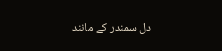دل سمندر کے مانند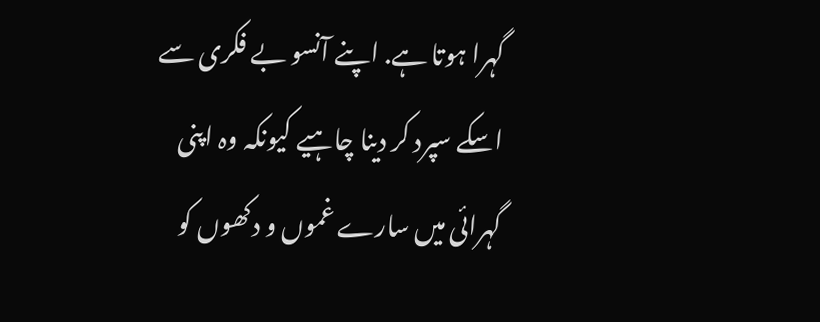گہرا ہوتا ہے. اپنے آنسو بے فکری سے اسکے سپرد کر دینا چاہیے کیونکہ وہ اپنی گہرائی میں سارے غموں و دکھوں کو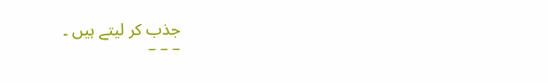جذب کر لیتے ہیں ۔
– – –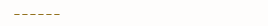– – – – – –